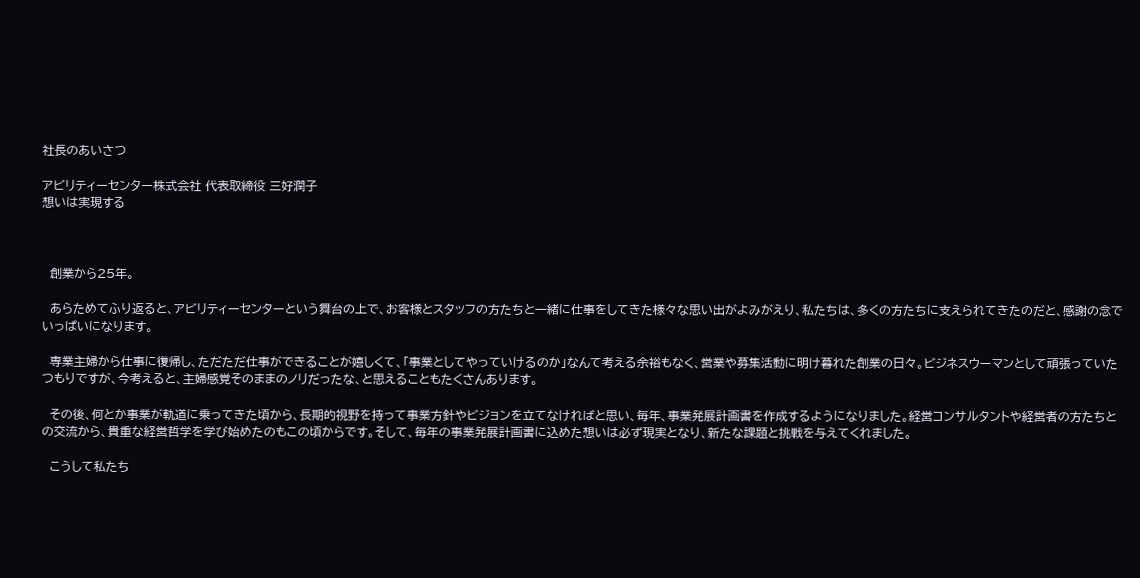社長のあいさつ

アビリティーセンター株式会社 代表取締役 三好潤子
想いは実現する



  創業から25年。

  あらためてふり返ると、アビリティーセンターという舞台の上で、お客様とスタッフの方たちと一緒に仕事をしてきた様々な思い出がよみがえり、私たちは、多くの方たちに支えられてきたのだと、感謝の念でいっぱいになります。

  専業主婦から仕事に復帰し、ただただ仕事ができることが嬉しくて、「事業としてやっていけるのか」なんて考える余裕もなく、営業や募集活動に明け暮れた創業の日々。ビジネスウーマンとして頑張っていたつもりですが、今考えると、主婦感覚そのままのノリだったな、と思えることもたくさんあります。

  その後、何とか事業が軌道に乗ってきた頃から、長期的視野を持って事業方針やビジョンを立てなければと思い、毎年、事業発展計画書を作成するようになりました。経営コンサルタントや経営者の方たちとの交流から、貴重な経営哲学を学び始めたのもこの頃からです。そして、毎年の事業発展計画書に込めた想いは必ず現実となり、新たな課題と挑戦を与えてくれました。

  こうして私たち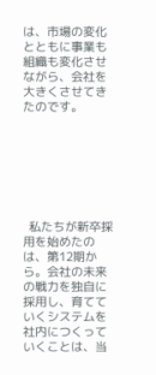は、市場の変化とともに事業も組織も変化させながら、会社を大きくさせてきたのです。







  私たちが新卒採用を始めたのは、第12期から。会社の未来の戦力を独自に採用し、育てていくシステムを社内につくっていくことは、当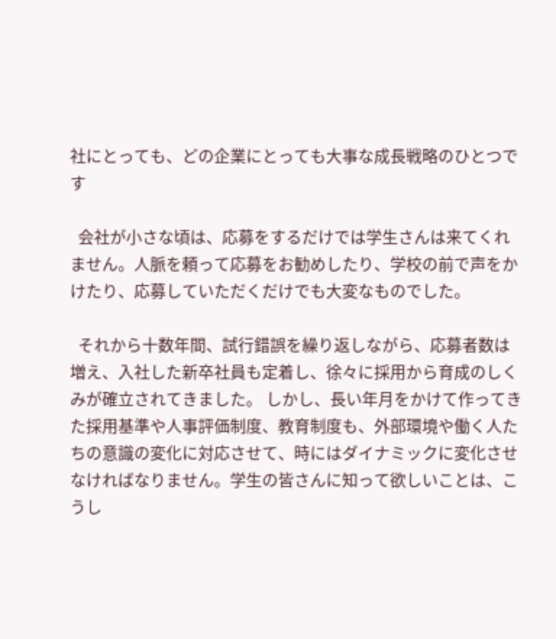社にとっても、どの企業にとっても大事な成長戦略のひとつです

  会社が小さな頃は、応募をするだけでは学生さんは来てくれません。人脈を頼って応募をお勧めしたり、学校の前で声をかけたり、応募していただくだけでも大変なものでした。

  それから十数年間、試行錯誤を繰り返しながら、応募者数は増え、入社した新卒社員も定着し、徐々に採用から育成のしくみが確立されてきました。 しかし、長い年月をかけて作ってきた採用基準や人事評価制度、教育制度も、外部環境や働く人たちの意識の変化に対応させて、時にはダイナミックに変化させなければなりません。学生の皆さんに知って欲しいことは、こうし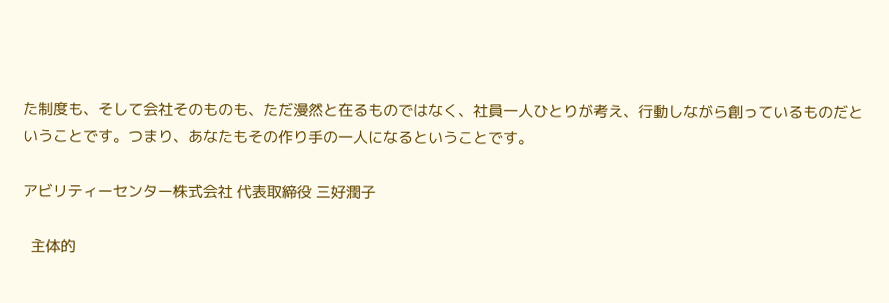た制度も、そして会社そのものも、ただ漫然と在るものではなく、社員一人ひとりが考え、行動しながら創っているものだということです。つまり、あなたもその作り手の一人になるということです。

アビリティーセンター株式会社 代表取締役 三好潤子

  主体的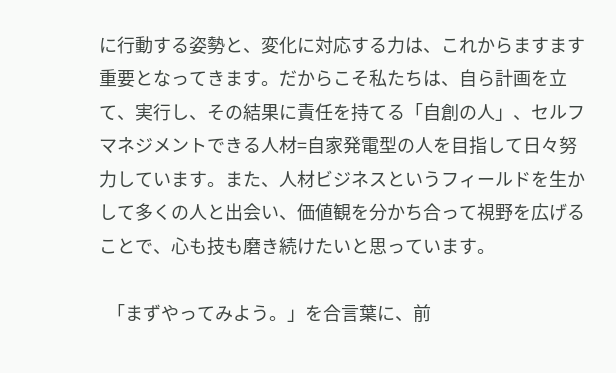に行動する姿勢と、変化に対応する力は、これからますます重要となってきます。だからこそ私たちは、自ら計画を立て、実行し、その結果に責任を持てる「自創の人」、セルフマネジメントできる人材=自家発電型の人を目指して日々努力しています。また、人材ビジネスというフィールドを生かして多くの人と出会い、価値観を分かち合って視野を広げることで、心も技も磨き続けたいと思っています。

  「まずやってみよう。」を合言葉に、前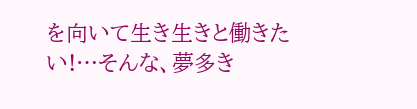を向いて生き生きと働きたい!…そんな、夢多き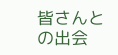皆さんとの出会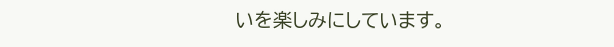いを楽しみにしています。